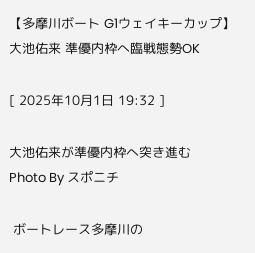【多摩川ボート G1ウェイキーカップ】大池佑来 準優内枠へ臨戦態勢OK

[ 2025年10月1日 19:32 ]

大池佑来が準優内枠へ突き進む
Photo By スポニチ

 ボートレース多摩川の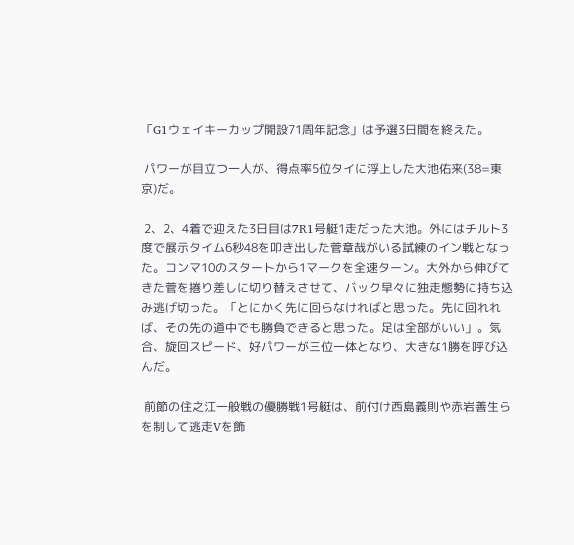「G1ウェイキーカップ開設71周年記念」は予選3日間を終えた。

 パワーが目立つ一人が、得点率5位タイに浮上した大池佑来(38=東京)だ。

 2、2、4着で迎えた3日目は7R1号艇1走だった大池。外にはチルト3度で展示タイム6秒48を叩き出した菅章哉がいる試練のイン戦となった。コンマ10のスタートから1マークを全速ターン。大外から伸びてきた菅を捲り差しに切り替えさせて、バック早々に独走態勢に持ち込み逃げ切った。「とにかく先に回らなければと思った。先に回れれば、その先の道中でも勝負できると思った。足は全部がいい」。気合、旋回スピード、好パワーが三位一体となり、大きな1勝を呼び込んだ。

 前節の住之江一般戦の優勝戦1号艇は、前付け西島義則や赤岩善生らを制して逃走Vを飾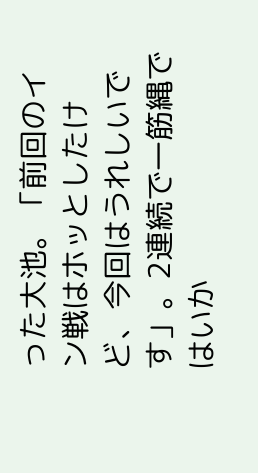った大池。「前回のイン戦はホッとしたけど、今回はうれしいです」。2連続で一筋縄ではいか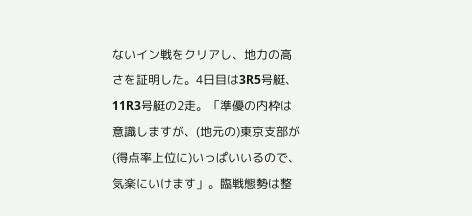ないイン戦をクリアし、地力の高さを証明した。4日目は3R5号艇、11R3号艇の2走。「準優の内枠は意識しますが、(地元の)東京支部が(得点率上位に)いっぱいいるので、気楽にいけます」。臨戦態勢は整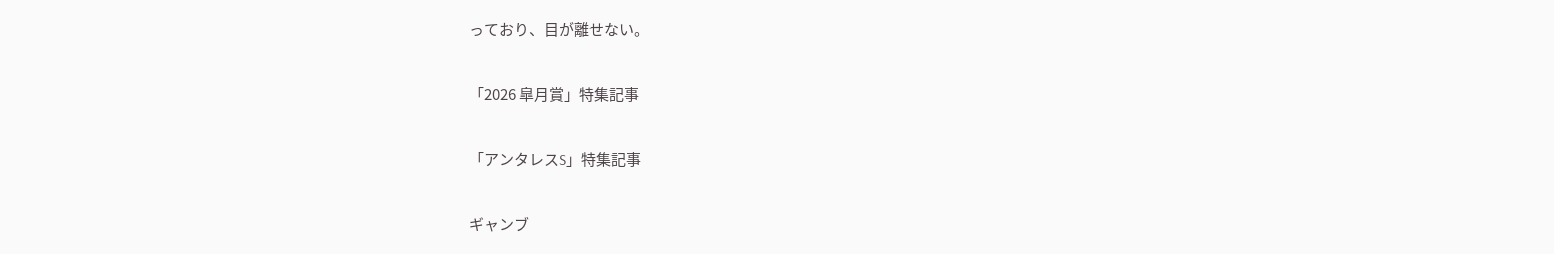っており、目が離せない。

「2026 皐月賞」特集記事

「アンタレスS」特集記事

ギャンブ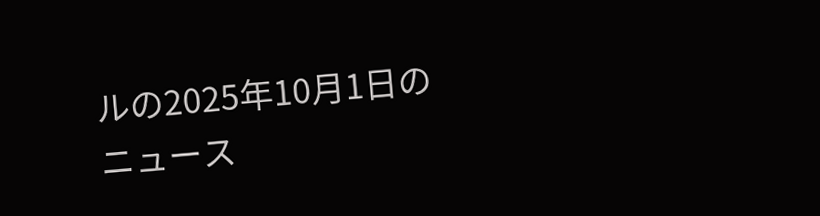ルの2025年10月1日のニュース